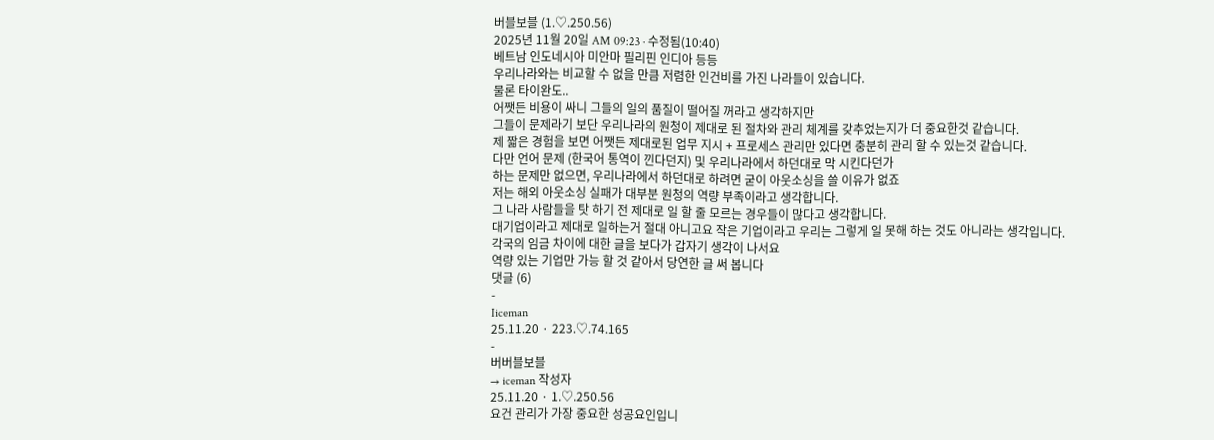버블보블 (1.♡.250.56)
2025년 11월 20일 AM 09:23 · 수정됨(10:40)
베트남 인도네시아 미안마 필리핀 인디아 등등
우리나라와는 비교할 수 없을 만큼 저렴한 인건비를 가진 나라들이 있습니다.
물론 타이완도..
어쨋든 비용이 싸니 그들의 일의 품질이 떨어질 꺼라고 생각하지만
그들이 문제라기 보단 우리나라의 원청이 제대로 된 절차와 관리 체계를 갖추었는지가 더 중요한것 같습니다.
제 짧은 경험을 보면 어쨋든 제대로된 업무 지시 + 프로세스 관리만 있다면 충분히 관리 할 수 있는것 같습니다.
다만 언어 문제 (한국어 통역이 낀다던지) 및 우리나라에서 하던대로 막 시킨다던가
하는 문제만 없으면, 우리나라에서 하던대로 하려면 굳이 아웃소싱을 쓸 이유가 없죠
저는 해외 아웃소싱 실패가 대부분 원청의 역량 부족이라고 생각합니다.
그 나라 사람들을 탓 하기 전 제대로 일 할 줄 모르는 경우들이 많다고 생각합니다.
대기업이라고 제대로 일하는거 절대 아니고요 작은 기업이라고 우리는 그렇게 일 못해 하는 것도 아니라는 생각입니다.
각국의 임금 차이에 대한 글을 보다가 갑자기 생각이 나서요
역량 있는 기업만 가능 할 것 같아서 당연한 글 써 봅니다
댓글 (6)
-
Iiceman
25.11.20 · 223.♡.74.165
-
버버블보블
→ iceman 작성자
25.11.20 · 1.♡.250.56
요건 관리가 가장 중요한 성공요인입니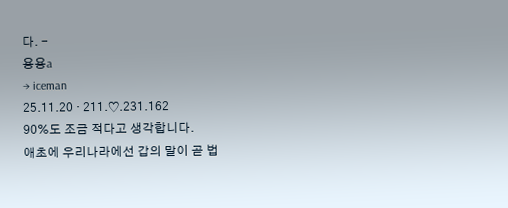다. -
용용a
→ iceman
25.11.20 · 211.♡.231.162
90%도 조금 적다고 생각합니다.
애초에 우리나라에선 갑의 말이 곧 법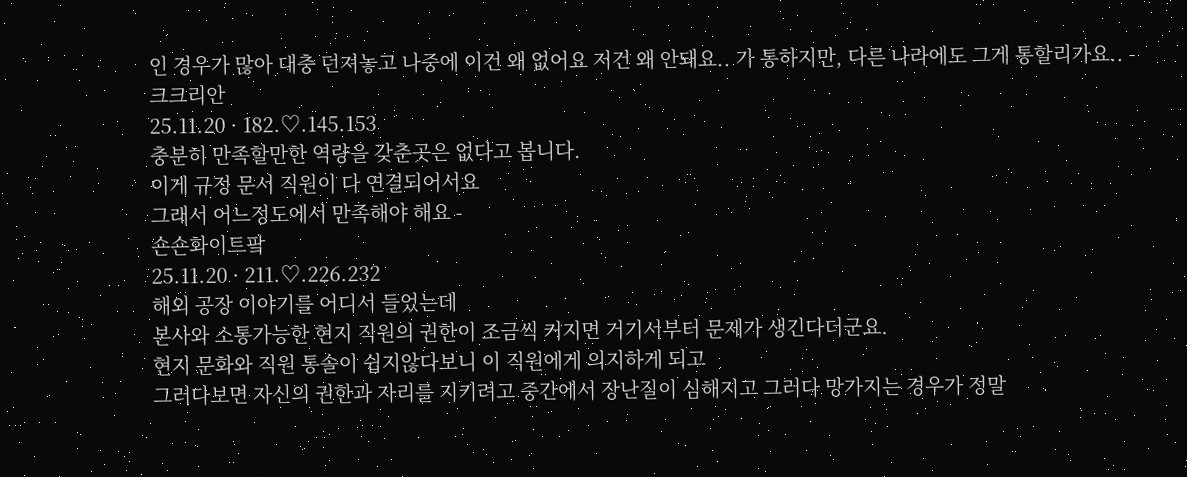인 경우가 많아 대충 던져놓고 나중에 이건 왜 없어요 저건 왜 안돼요.. 가 통하지만, 다른 나라에도 그게 통할리가요.. -
크크리안
25.11.20 · 182.♡.145.153
충분히 만족할만한 역량을 갖춘곳은 없다고 봅니다.
이게 규정 문서 직원이 다 연결되어서요
그래서 어느정도에서 만족해야 해요 -
숀숀화이트팤
25.11.20 · 211.♡.226.232
해외 공장 이야기를 어디서 들었는데
본사와 소통가능한 현지 직원의 권한이 조금씩 커지면 거기서부터 문제가 생긴다더군요.
현지 문화와 직원 통솔이 쉽지않다보니 이 직원에게 의지하게 되고
그러다보면 자신의 권한과 자리를 지키려고 중간에서 장난질이 심해지고 그러다 망가지는 경우가 정말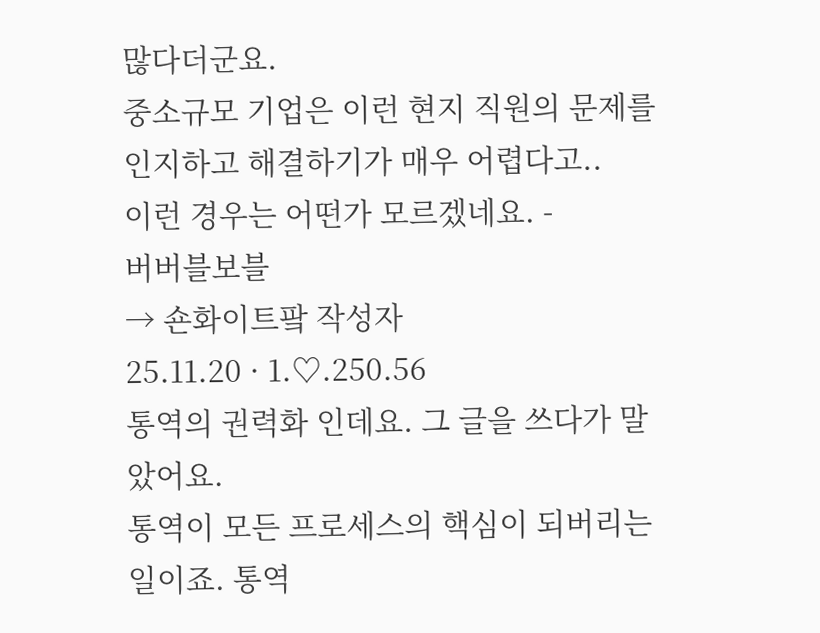많다더군요.
중소규모 기업은 이런 현지 직원의 문제를 인지하고 해결하기가 매우 어렵다고..
이런 경우는 어떤가 모르겠네요. -
버버블보블
→ 숀화이트팤 작성자
25.11.20 · 1.♡.250.56
통역의 권력화 인데요. 그 글을 쓰다가 말았어요.
통역이 모든 프로세스의 핵심이 되버리는 일이죠. 통역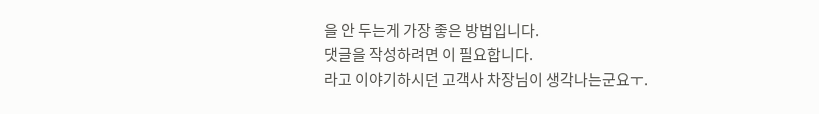을 안 두는게 가장 좋은 방법입니다.
댓글을 작성하려면 이 필요합니다.
라고 이야기하시던 고객사 차장님이 생각나는군요ㅜ.